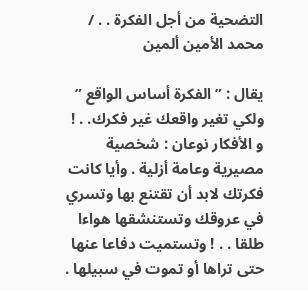التضحية من أجل الفكرة . . / محمد الأمين ألمين

يقال : ” الفكرة أساس الواقع ” ولكي تغير واقعك غير فكرك. . ! و الأفكار نوعان : شخصية مصيرية وعامة أزلية . وأيا كانت فكرتك لابد أن تقتنع بها وتسري في عروقك وتستنشقها هواءا طلقا . . ! وتستميت دفاعا عنها حتى تراها أو تموت في سبيلها .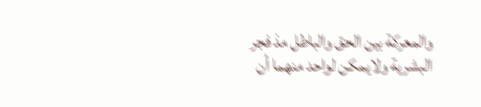والمعركة بين الحق والباطل مذ فجر البشرية ولايمكن لواحد منهما أن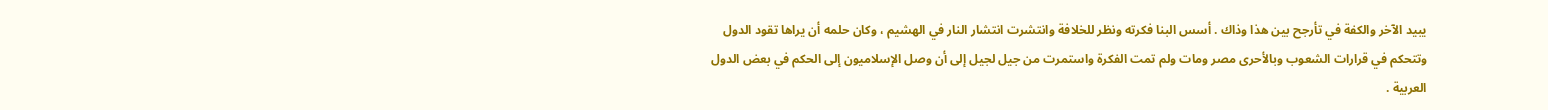يبيد الآخر والكفة في تأرجح بين هذا وذاك . أسس البنا فكرته ونظر للخلافة وانتشرت انتشار النار في الهشيم ، وكان حلمه أن يراها تقود الدول وتتحكم في قرارات الشعوب وبالأحرى مصر ومات ولم تمت الفكرة واستمرت من جيل لجيل إلى أن وصل الإسلاميون إلى الحكم في بعض الدول العربية .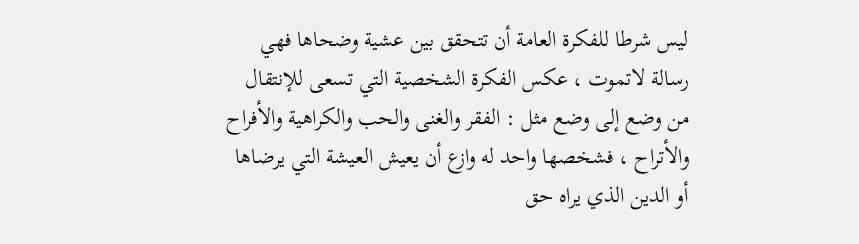ليس شرطا للفكرة العامة أن تتحقق بين عشية وضحاها فهي رسالة لاتموت ، عكس الفكرة الشخصية التي تسعى للإنتقال من وضع إلى وضع مثل : الفقر والغنى والحب والكراهية والأفراح والأتراح ، فشخصها واحد له وازع أن يعيش العيشة التي يرضاها أو الدين الذي يراه حق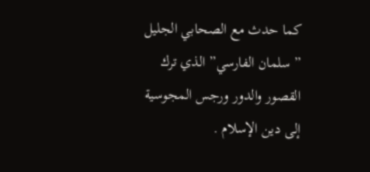كما حدث مع الصحابي الجليل ” سلمان الفارسي” الذي ترك القصور والدور ورجس المجوسية إلى دين الإسلام .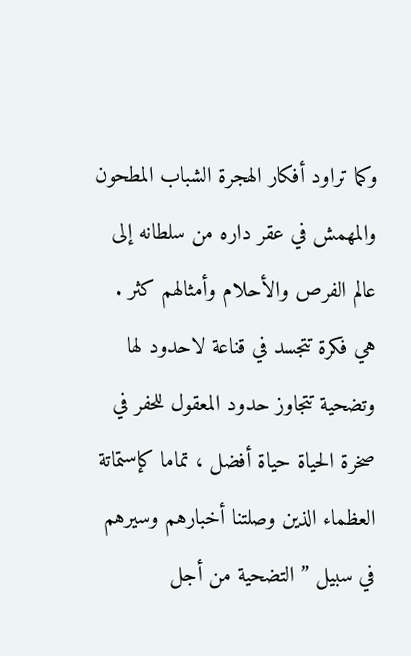وكما تراود أفكار الهجرة الشباب المطحون والمهمش في عقر داره من سلطانه إلى عالم الفرص والأحلام وأمثالهم كثر .
هي فكرة تتجسد في قناعة لاحدود لها وتضحية تتجاوز حدود المعقول للحفر في صخرة الحياة حياة أفضل ، تماما كإستماتة العظماء الذين وصلتنا أخبارهم وسيرهم في سبيل ” التضحية من أجل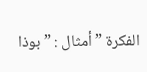الفكرة ” أمثال : ” بوذا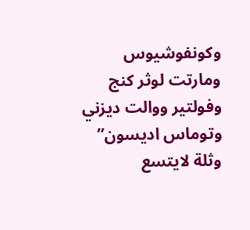وكونفوشيوس ومارتت لوثر كنج وفولتير ووالت ديزني وتوماس اديسون” وثلة لايتسع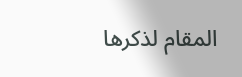المقام لذكرها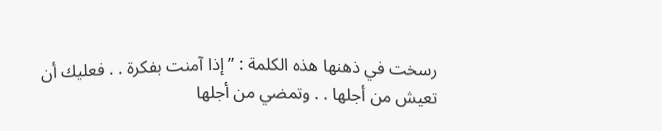رسخت في ذهنها هذه الكلمة : ” إذا آمنت بفكرة . . فعليك أن تعيش من أجلها . . وتمضي من أجلها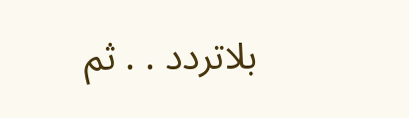بلاتردد . . ثم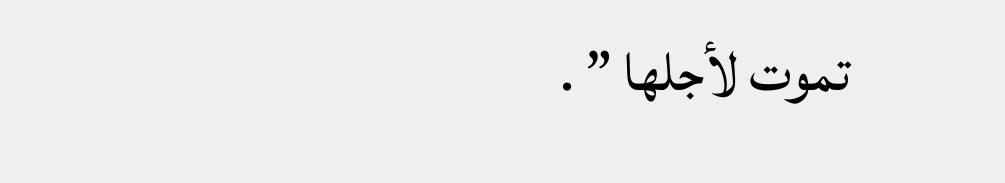تموت لأجلها ” .